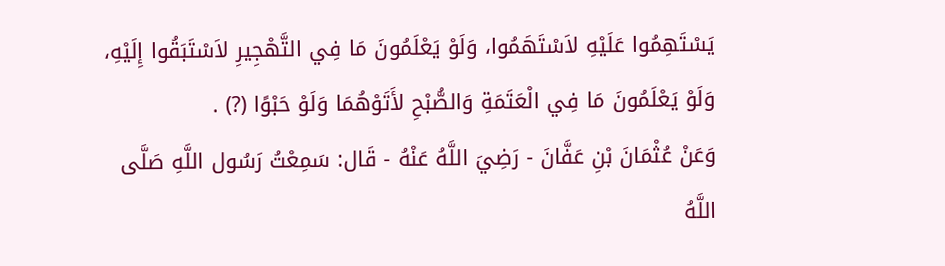يَسْتَهِمُوا عَلَيْهِ لاَسْتَهَمُوا، وَلَوْ يَعْلَمُونَ مَا فِي التَّهْجِيرِ لاَسْتَبَقُوا إِلَيْهِ، وَلَوْ يَعْلَمُونَ مَا فِي الْعَتَمَةِ وَالصُّبْحِ لأَتَوْهُمَا وَلَوْ حَبْوًا (?) .
وَعَنْ عُثْمَانَ بْنِ عَفَّانَ - رَضِيَ اللَّهُ عَنْهُ - قَال: سَمِعْتُ رَسُول اللَّهِ صَلَّى اللَّهُ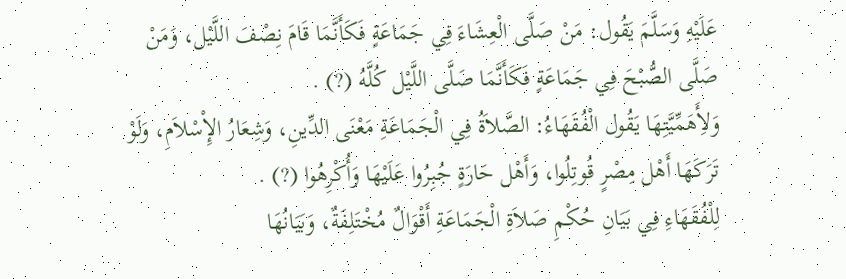عَلَيْهِ وَسَلَّمَ يَقُول: مَنْ صَلَّى الْعِشَاءَ فِي جَمَاعَةٍ فَكَأَنَّمَا قَامَ نِصْفَ اللَّيْل، وَمَنْ صَلَّى الصُّبْحَ فِي جَمَاعَةٍ فَكَأَنَّمَا صَلَّى اللَّيْل كُلَّهُ (?) .
وَلأَِهَمِّيَّتِهَا يَقُول الْفُقَهَاءُ: الصَّلاَةُ فِي الْجَمَاعَةِ مَعْنَى الدِّينِ، وَشِعَارُ الإِْسْلاَمِ، وَلَوْ تَرَكَهَا أَهْل مِصْرٍ قُوتِلُوا، وَأَهْل حَارَةٍ جُبِرُوا عَلَيْهَا وَأُكْرِهُوا (?) .
لِلْفُقَهَاءِ فِي بَيَانِ حُكْمِ صَلاَةِ الْجَمَاعَةِ أَقْوَالٌ مُخْتَلِفَةٌ، وَبَيَانُهَا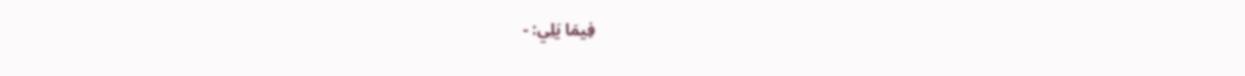فِيمَا يَلِي: -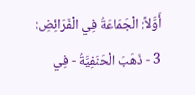أَوَّلاً: الْجَمَاعَةُ فِي الْفَرَائِضِ:
3 - ذَهَبَ الْحَنَفِيَّةُ - فِي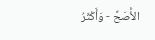الأَْصَحِّ - وَأَكْثَرُ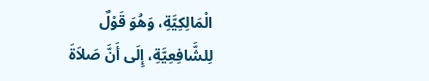الْمَالِكِيَّةِ، وَهُوَ قَوْلٌ لِلشَّافِعِيَّةِ، إِلَى أَنَّ صَلاَةَ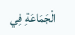الْجَمَاعَةِ فِي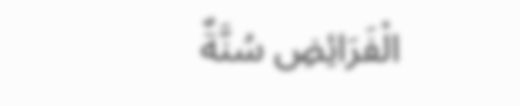الْفَرَائِضِ سُنَّةٌ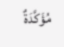مُؤَكَّدَةٌ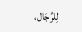لِلرِّجَال،